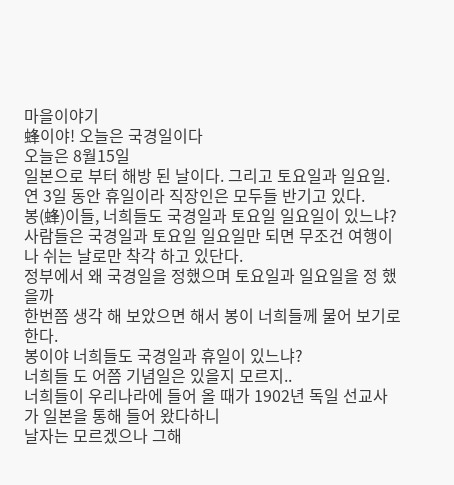마을이야기
蜂이야! 오늘은 국경일이다
오늘은 8월15일
일본으로 부터 해방 된 날이다. 그리고 토요일과 일요일.
연 3일 동안 휴일이라 직장인은 모두들 반기고 있다.
봉(蜂)이들, 너희들도 국경일과 토요일 일요일이 있느냐?
사람들은 국경일과 토요일 일요일만 되면 무조건 여행이나 쉬는 날로만 착각 하고 있단다.
정부에서 왜 국경일을 정했으며 토요일과 일요일을 정 했을까
한번쯤 생각 해 보았으면 해서 봉이 너희들께 물어 보기로 한다.
봉이야 너희들도 국경일과 휴일이 있느냐?
너희들 도 어쯤 기념일은 있을지 모르지..
너희들이 우리나라에 들어 올 때가 1902년 독일 선교사가 일본을 통해 들어 왔다하니
날자는 모르겠으나 그해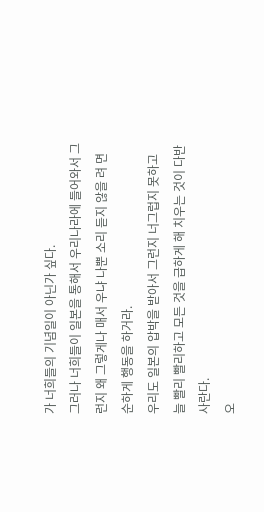가 너희들의 기념일이 아닌가 싶다.
그러나 너희들이 일본을 통해서 우리나라에 들어와서 그런지 왜 그렇게나 매서 우냐 나뿐 소리 듣지 않을 려 면 순하게 행동을 하거라.
우리도 일본의 압박을 받아서 그런지 너그럽지 못하고 늘 빨리 빨리하고 모든 것을 급하게 해 치우는 것이 다반사란다.
오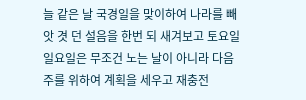늘 같은 날 국경일을 맞이하여 나라를 빼 앗 겻 던 설음을 한번 되 새겨보고 토요일 일요일은 무조건 노는 날이 아니라 다음 주를 위하여 계획을 세우고 재충전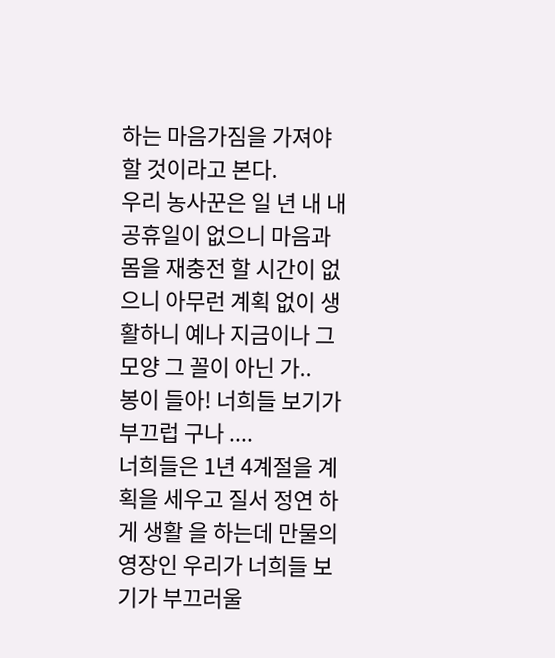하는 마음가짐을 가져야 할 것이라고 본다.
우리 농사꾼은 일 년 내 내 공휴일이 없으니 마음과 몸을 재충전 할 시간이 없으니 아무런 계획 없이 생활하니 예나 지금이나 그 모양 그 꼴이 아닌 가..
봉이 들아! 너희들 보기가 부끄럽 구나 ....
너희들은 1년 4계절을 계획을 세우고 질서 정연 하게 생활 을 하는데 만물의 영장인 우리가 너희들 보기가 부끄러울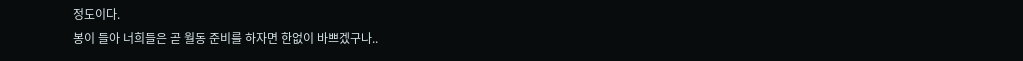정도이다.
봉이 들아 너희들은 곧 월동 준비를 하자면 한없이 바쁘겠구나..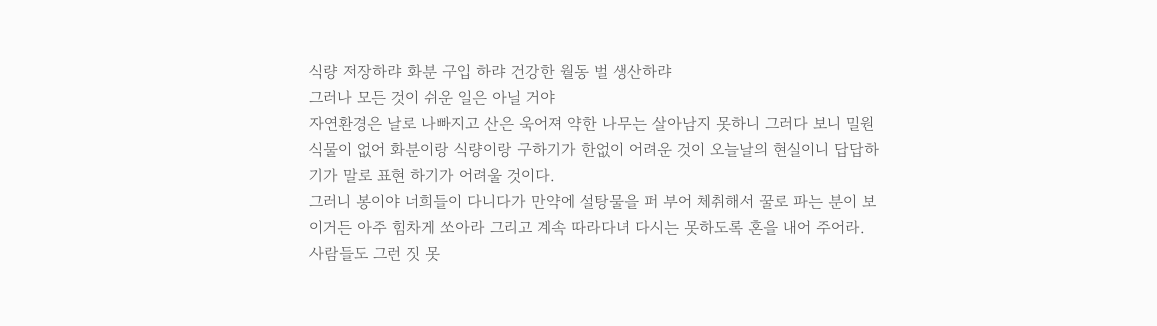식량 저장하랴 화분 구입 하랴 건강한 월동 벌 생산하랴
그러나 모든 것이 쉬운 일은 아닐 거야
자연환경은 날로 나빠지고 산은 욱어져 약한 나무는 살아남지 못하니 그러다 보니 밀원 식물이 없어 화분이랑 식량이랑 구하기가 한없이 어려운 것이 오늘날의 현실이니 답답하기가 말로 표현 하기가 어려울 것이다.
그러니 봉이야 너희들이 다니다가 만약에 설탕물을 퍼 부어 체취해서 꿀로 파는 분이 보이거든 아주 힘차게 쏘아라 그리고 계속 따라다녀 다시는 못하도록 혼을 내어 주어라.
사람들도 그런 짓 못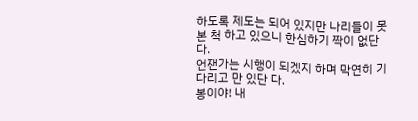하도록 제도는 되어 있지만 나리들이 못 본 척 하고 있으니 한심하기 짝이 없단다.
언잰가는 시행이 되겠지 하며 막연히 기다리고 만 있단 다.
봉이야! 내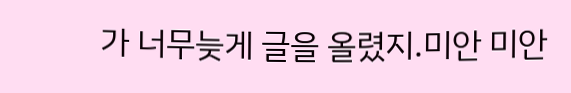가 너무늦게 글을 올렸지.미안 미안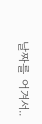날짜를 어겨서..